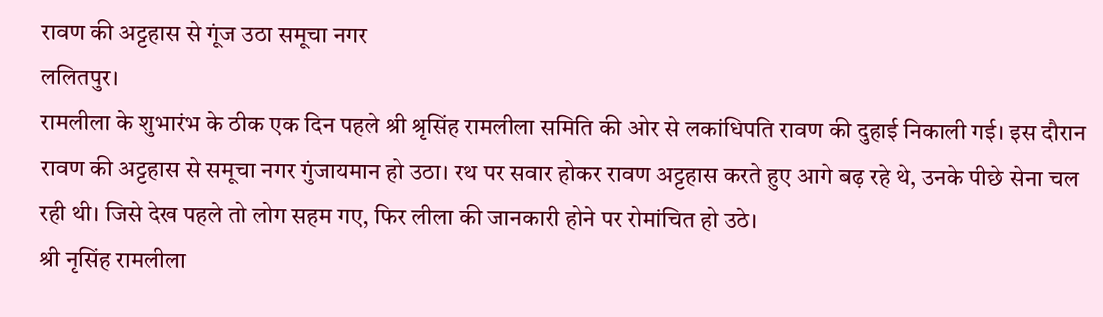रावण की अट्टहास से गूंज उठा समूचा नगर
ललितपुर।
रामलीला के शुभारंभ के ठीक एक दिन पहले श्री श्रृसिंह रामलीला समिति की ओर से लकांधिपति रावण की दुहाई निकाली गई। इस दौरान रावण की अट्टहास से समूचा नगर गुंजायमान हो उठा। रथ पर सवार होकर रावण अट्टहास करते हुए आगे बढ़ रहे थे, उनके पीछे सेना चल रही थी। जिसे देख पहले तो लोग सहम गए, फिर लीला की जानकारी होने पर रोमांचित हो उठे।
श्री नृसिंह रामलीला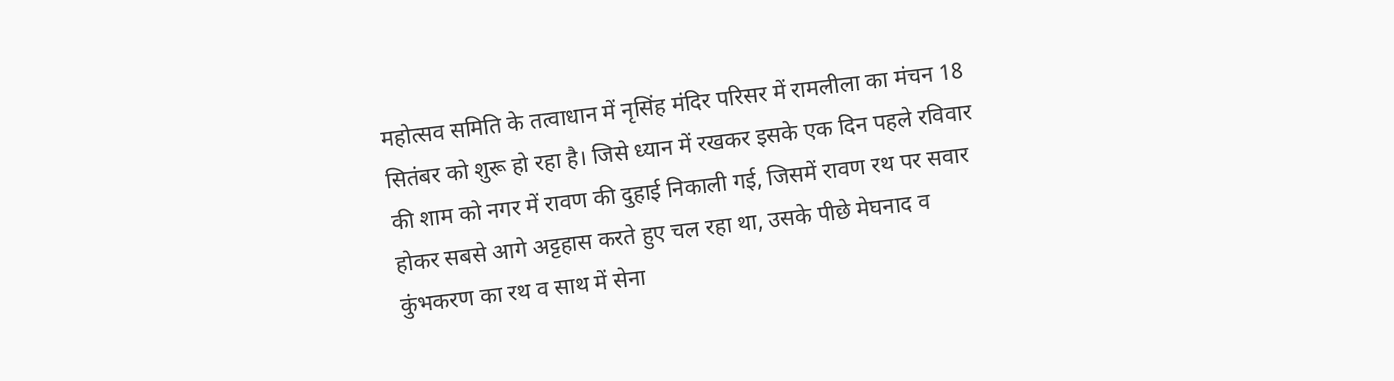महोत्सव समिति के तत्वाधान में नृसिंह मंदिर परिसर में रामलीला का मंचन 18 सितंबर को शुरू हो रहा है। जिसे ध्यान में रखकर इसके एक दिन पहले रविवार की शाम को नगर में रावण की दुहाई निकाली गई, जिसमें रावण रथ पर सवार होकर सबसे आगे अट्टहास करते हुए चल रहा था, उसके पीछे मेघनाद व कुंभकरण का रथ व साथ में सेना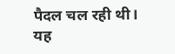पैदल चल रही थी। यह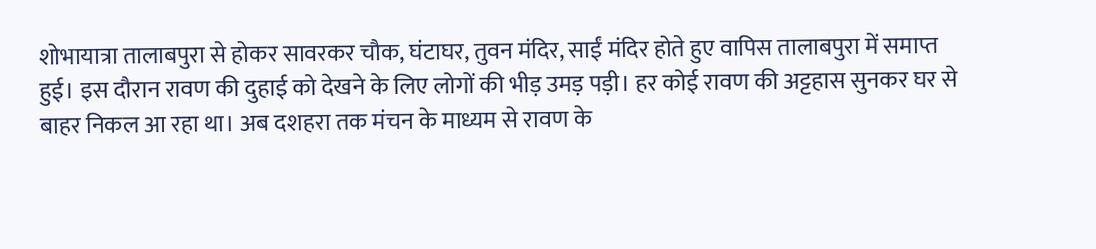शोभायात्रा तालाबपुरा से होकर सावरकर चौक, घंटाघर, तुवन मंदिर, साईं मंदिर होते हुए वापिस तालाबपुरा में समाप्त हुई। इस दौरान रावण की दुहाई को देखने के लिए लोगों की भीड़ उमड़ पड़ी। हर कोई रावण की अट्टहास सुनकर घर से बाहर निकल आ रहा था। अब दशहरा तक मंचन के माध्यम से रावण के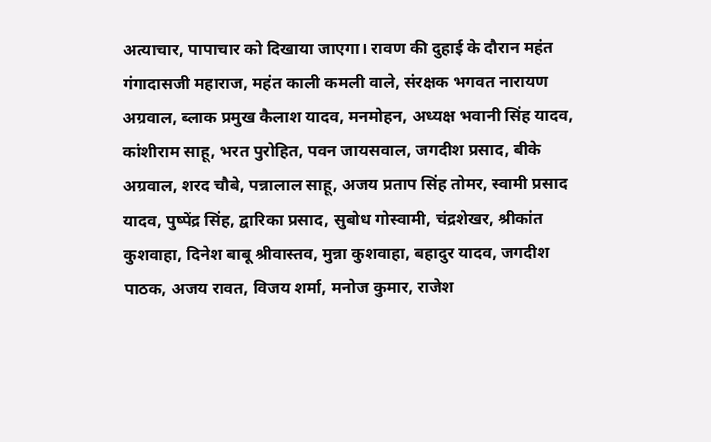अत्याचार, पापाचार को दिखाया जाएगा। रावण की दुहाई के दौरान महंत गंगादासजी महाराज, महंत काली कमली वाले, संरक्षक भगवत नारायण अग्रवाल, ब्लाक प्रमुख कैलाश यादव, मनमोहन, अध्यक्ष भवानी सिंह यादव, कांशीराम साहू, भरत पुरोहित, पवन जायसवाल, जगदीश प्रसाद, बीके अग्रवाल, शरद चौबे, पन्नालाल साहू, अजय प्रताप सिंह तोमर, स्वामी प्रसाद यादव, पुष्पेंद्र सिंह, द्वारिका प्रसाद, सुबोध गोस्वामी, चंद्रशेखर, श्रीकांत कुशवाहा, दिनेश बाबू श्रीवास्तव, मुन्ना कुशवाहा, बहादुर यादव, जगदीश पाठक, अजय रावत, विजय शर्मा, मनोज कुमार, राजेश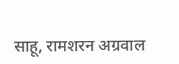साहू, रामशरन अग्रवाल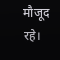मौजूद रहे।